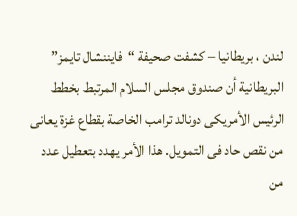لندن ، بريطانيا – كشفت صحيفة “فايننشال تايمز” البريطانية أن صندوق مجلس السلام المرتبط بخطط الرئيس الأمريكى دونالد ترامب الخاصة بقطاع غزة يعانى من نقص حاد فى التمويل. هذا الأمر يهدد بتعطيل عدد من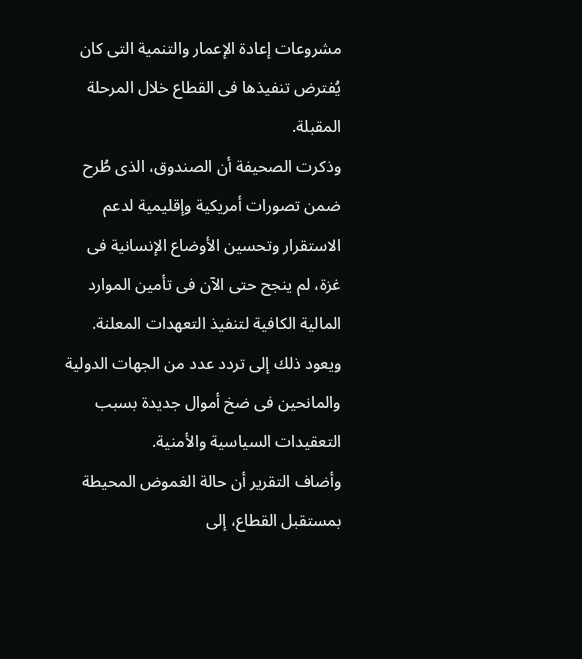مشروعات إعادة الإعمار والتنمية التى كان يُفترض تنفيذها فى القطاع خلال المرحلة المقبلة.
وذكرت الصحيفة أن الصندوق، الذى طُرح ضمن تصورات أمريكية وإقليمية لدعم الاستقرار وتحسين الأوضاع الإنسانية فى غزة، لم ينجح حتى الآن فى تأمين الموارد المالية الكافية لتنفيذ التعهدات المعلنة. ويعود ذلك إلى تردد عدد من الجهات الدولية والمانحين فى ضخ أموال جديدة بسبب التعقيدات السياسية والأمنية.
وأضاف التقرير أن حالة الغموض المحيطة بمستقبل القطاع، إلى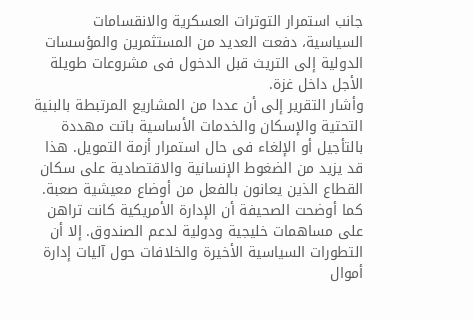جانب استمرار التوترات العسكرية والانقسامات السياسية، دفعت العديد من المستثمرين والمؤسسات الدولية إلى التريث قبل الدخول فى مشروعات طويلة الأجل داخل غزة.
وأشار التقرير إلى أن عددا من المشاريع المرتبطة بالبنية التحتية والإسكان والخدمات الأساسية باتت مهددة بالتأجيل أو الإلغاء فى حال استمرار أزمة التمويل. هذا قد يزيد من الضغوط الإنسانية والاقتصادية على سكان القطاع الذين يعانون بالفعل من أوضاع معيشية صعبة.
كما أوضحت الصحيفة أن الإدارة الأمريكية كانت تراهن على مساهمات خليجية ودولية لدعم الصندوق. إلا أن التطورات السياسية الأخيرة والخلافات حول آليات إدارة أموال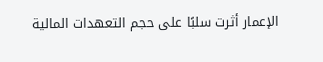الإعمار أثرت سلبًا على حجم التعهدات المالية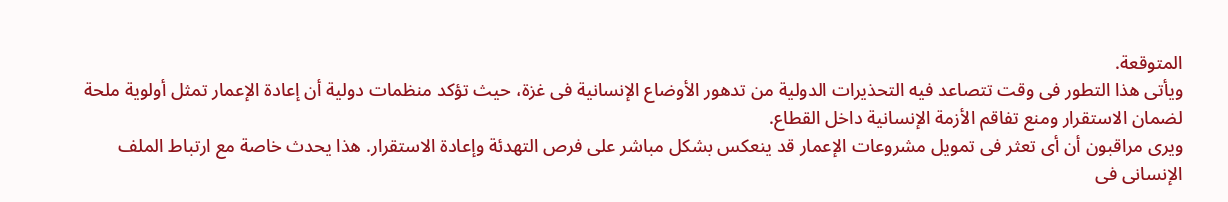المتوقعة.
ويأتى هذا التطور فى وقت تتصاعد فيه التحذيرات الدولية من تدهور الأوضاع الإنسانية فى غزة، حيث تؤكد منظمات دولية أن إعادة الإعمار تمثل أولوية ملحة لضمان الاستقرار ومنع تفاقم الأزمة الإنسانية داخل القطاع.
ويرى مراقبون أن أى تعثر فى تمويل مشروعات الإعمار قد ينعكس بشكل مباشر على فرص التهدئة وإعادة الاستقرار. هذا يحدث خاصة مع ارتباط الملف الإنسانى فى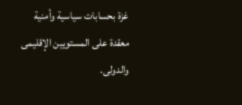غزة بحسابات سياسية وأمنية معقدة على المستويين الإقليمى والدولى.